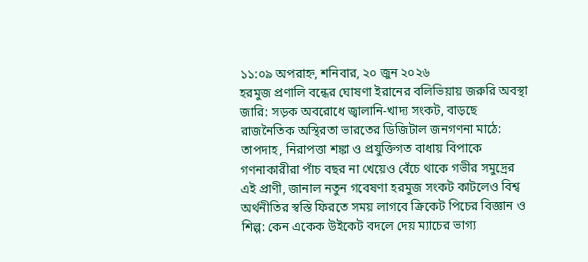১১:০৯ অপরাহ্ন, শনিবার, ২০ জুন ২০২৬
হরমুজ প্রণালি বন্ধের ঘোষণা ইরানের বলিভিয়ায় জরুরি অবস্থা জারি: সড়ক অবরোধে জ্বালানি-খাদ্য সংকট, বাড়ছে রাজনৈতিক অস্থিরতা ভারতের ডিজিটাল জনগণনা মাঠে: তাপদাহ, নিরাপত্তা শঙ্কা ও প্রযুক্তিগত বাধায় বিপাকে গণনাকারীরা পাঁচ বছর না খেয়েও বেঁচে থাকে গভীর সমুদ্রের এই প্রাণী, জানাল নতুন গবেষণা হরমুজ সংকট কাটলেও বিশ্ব অর্থনীতির স্বস্তি ফিরতে সময় লাগবে ক্রিকেট পিচের বিজ্ঞান ও শিল্প: কেন একেক উইকেট বদলে দেয় ম্যাচের ভাগ্য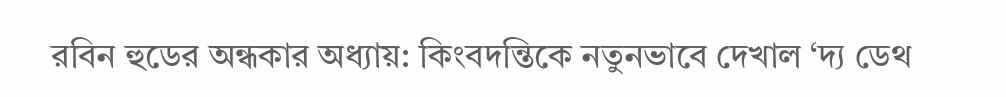রবিন হুডের অন্ধকার অধ্যায়: কিংবদন্তিকে নতুনভাবে দেখাল ‘দ্য ডেথ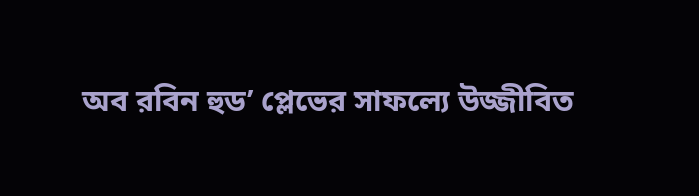অব রবিন হুড’ প্লেভের সাফল্যে উজ্জীবিত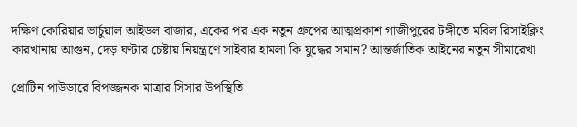দক্ষিণ কোরিয়ার ভার্চুয়াল আইডল বাজার, একের পর এক নতুন গ্রুপের আত্মপ্রকাশ গাজীপুরের টঙ্গীতে মবিল রিসাইক্লিং কারখানায় আগুন, দেড় ঘণ্টার চেষ্টায় নিয়ন্ত্রণে সাইবার হামলা কি যুদ্ধের সমান? আন্তর্জাতিক আইনের নতুন সীমারেখা

প্রোটিন পাউডারে বিপজ্জনক মাত্রার সিসার উপস্থিতি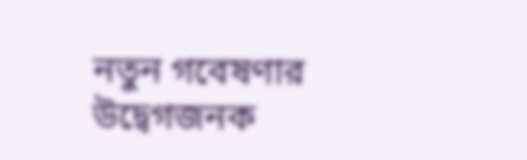নতুন গবেষণার উদ্বেগজনক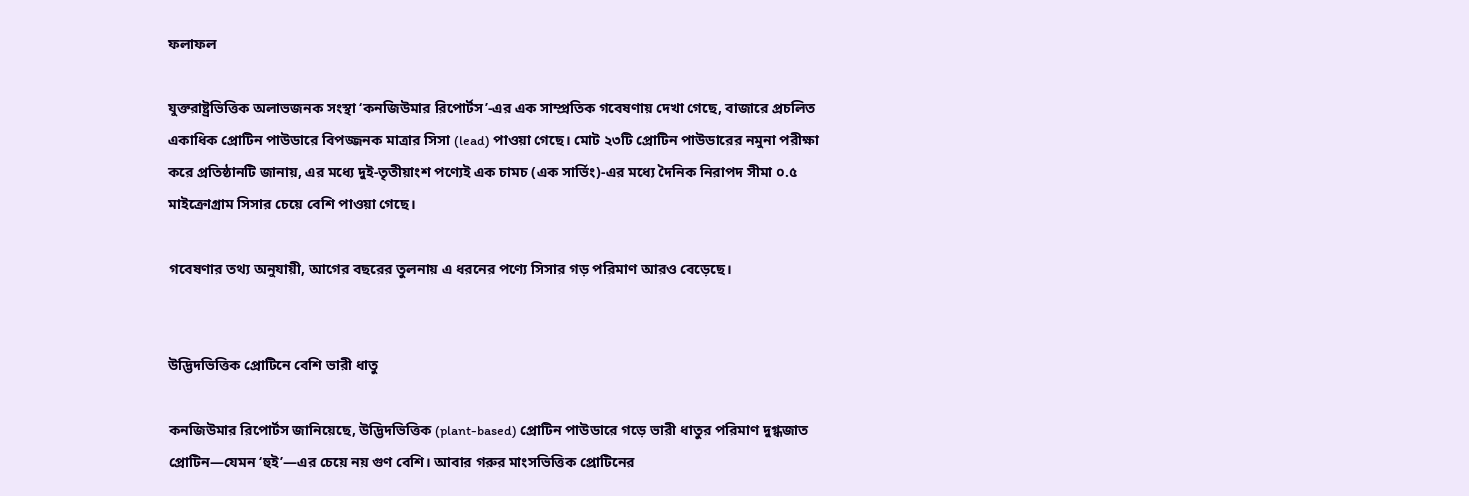ফলাফল

যুক্তরাষ্ট্রভিত্তিক অলাভজনক সংস্থা ‘কনজিউমার রিপোর্টস’-এর এক সাম্প্রতিক গবেষণায় দেখা গেছে, বাজারে প্রচলিত একাধিক প্রোটিন পাউডারে বিপজ্জনক মাত্রার সিসা (lead) পাওয়া গেছে। মোট ২৩টি প্রোটিন পাউডারের নমুনা পরীক্ষা করে প্রতিষ্ঠানটি জানায়, এর মধ্যে দুই-তৃতীয়াংশ পণ্যেই এক চামচ (এক সার্ভিং)-এর মধ্যে দৈনিক নিরাপদ সীমা ০.৫ মাইক্রোগ্রাম সিসার চেয়ে বেশি পাওয়া গেছে।

গবেষণার তথ্য অনুযায়ী, আগের বছরের তুলনায় এ ধরনের পণ্যে সিসার গড় পরিমাণ আরও বেড়েছে।


উদ্ভিদভিত্তিক প্রোটিনে বেশি ভারী ধাতু

কনজিউমার রিপোর্টস জানিয়েছে, উদ্ভিদভিত্তিক (plant-based) প্রোটিন পাউডারে গড়ে ভারী ধাতুর পরিমাণ দুগ্ধজাত প্রোটিন—যেমন ‘হুই’—এর চেয়ে নয় গুণ বেশি। আবার গরুর মাংসভিত্তিক প্রোটিনের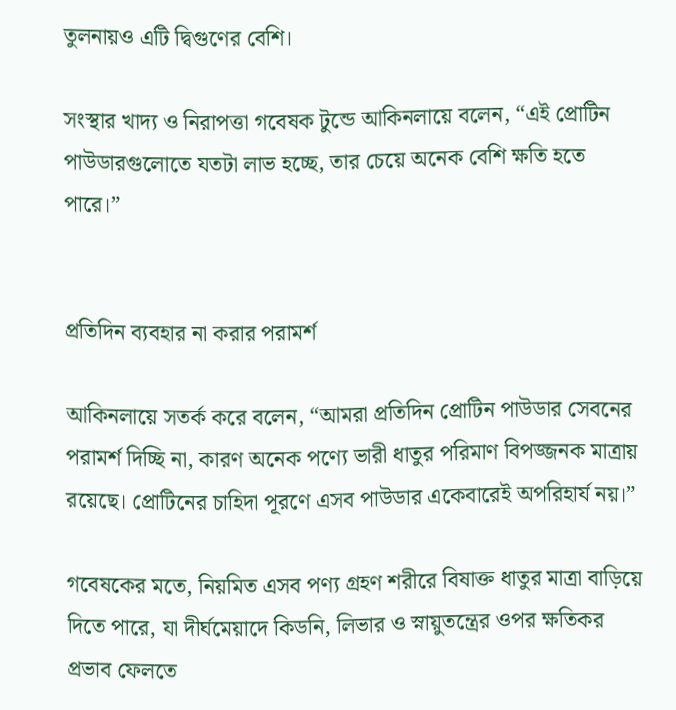তুলনায়ও এটি দ্বিগুণের বেশি।

সংস্থার খাদ্য ও নিরাপত্তা গবেষক টুন্ডে আকিনলায়ে বলেন, “এই প্রোটিন পাউডারগুলোতে যতটা লাভ হচ্ছে, তার চেয়ে অনেক বেশি ক্ষতি হতে পারে।”


প্রতিদিন ব্যবহার না করার পরামর্শ

আকিনলায়ে সতর্ক করে বলেন, “আমরা প্রতিদিন প্রোটিন পাউডার সেবনের পরামর্শ দিচ্ছি না, কারণ অনেক পণ্যে ভারী ধাতুর পরিমাণ বিপজ্জনক মাত্রায় রয়েছে। প্রোটিনের চাহিদা পূরণে এসব পাউডার একেবারেই অপরিহার্য নয়।”

গবেষকের মতে, নিয়মিত এসব পণ্য গ্রহণ শরীরে বিষাক্ত ধাতুর মাত্রা বাড়িয়ে দিতে পারে, যা দীর্ঘমেয়াদে কিডনি, লিভার ও স্নায়ুতন্ত্রের ওপর ক্ষতিকর প্রভাব ফেলতে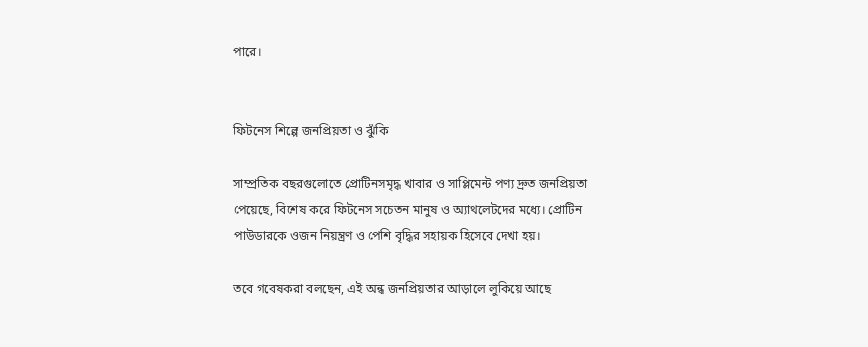পারে।


ফিটনেস শিল্পে জনপ্রিয়তা ও ঝুঁকি

সাম্প্রতিক বছরগুলোতে প্রোটিনসমৃদ্ধ খাবার ও সাপ্লিমেন্ট পণ্য দ্রুত জনপ্রিয়তা পেয়েছে, বিশেষ করে ফিটনেস সচেতন মানুষ ও অ্যাথলেটদের মধ্যে। প্রোটিন পাউডারকে ওজন নিয়ন্ত্রণ ও পেশি বৃদ্ধির সহায়ক হিসেবে দেখা হয়।

তবে গবেষকরা বলছেন, এই অন্ধ জনপ্রিয়তার আড়ালে লুকিয়ে আছে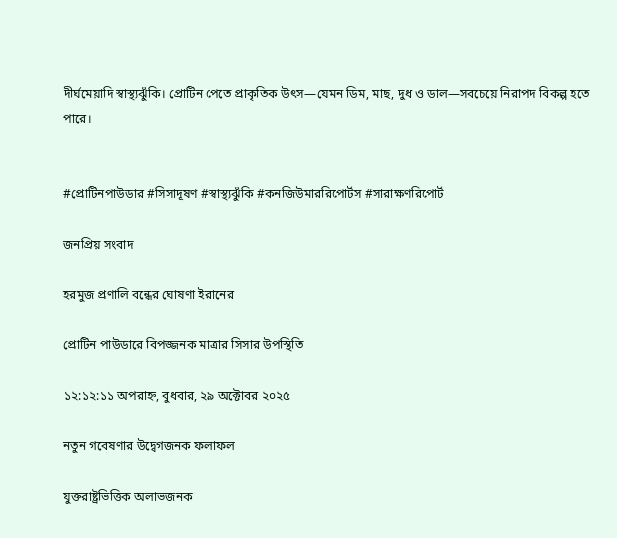দীর্ঘমেয়াদি স্বাস্থ্যঝুঁকি। প্রোটিন পেতে প্রাকৃতিক উৎস—যেমন ডিম, মাছ, দুধ ও ডাল—সবচেয়ে নিরাপদ বিকল্প হতে পারে।


#প্রোটিনপাউডার #সিসাদূষণ #স্বাস্থ্যঝুঁকি #কনজিউমাররিপোর্টস #সারাক্ষণরিপোর্ট

জনপ্রিয় সংবাদ

হরমুজ প্রণালি বন্ধের ঘোষণা ইরানের

প্রোটিন পাউডারে বিপজ্জনক মাত্রার সিসার উপস্থিতি

১২:১২:১১ অপরাহ্ন, বুধবার, ২৯ অক্টোবর ২০২৫

নতুন গবেষণার উদ্বেগজনক ফলাফল

যুক্তরাষ্ট্রভিত্তিক অলাভজনক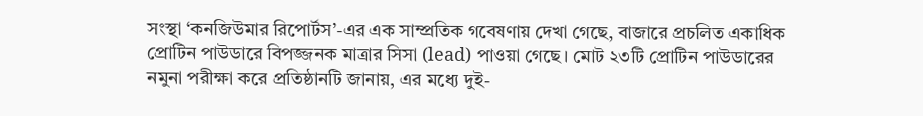সংস্থা ‘কনজিউমার রিপোর্টস’-এর এক সাম্প্রতিক গবেষণায় দেখা গেছে, বাজারে প্রচলিত একাধিক প্রোটিন পাউডারে বিপজ্জনক মাত্রার সিসা (lead) পাওয়া গেছে। মোট ২৩টি প্রোটিন পাউডারের নমুনা পরীক্ষা করে প্রতিষ্ঠানটি জানায়, এর মধ্যে দুই-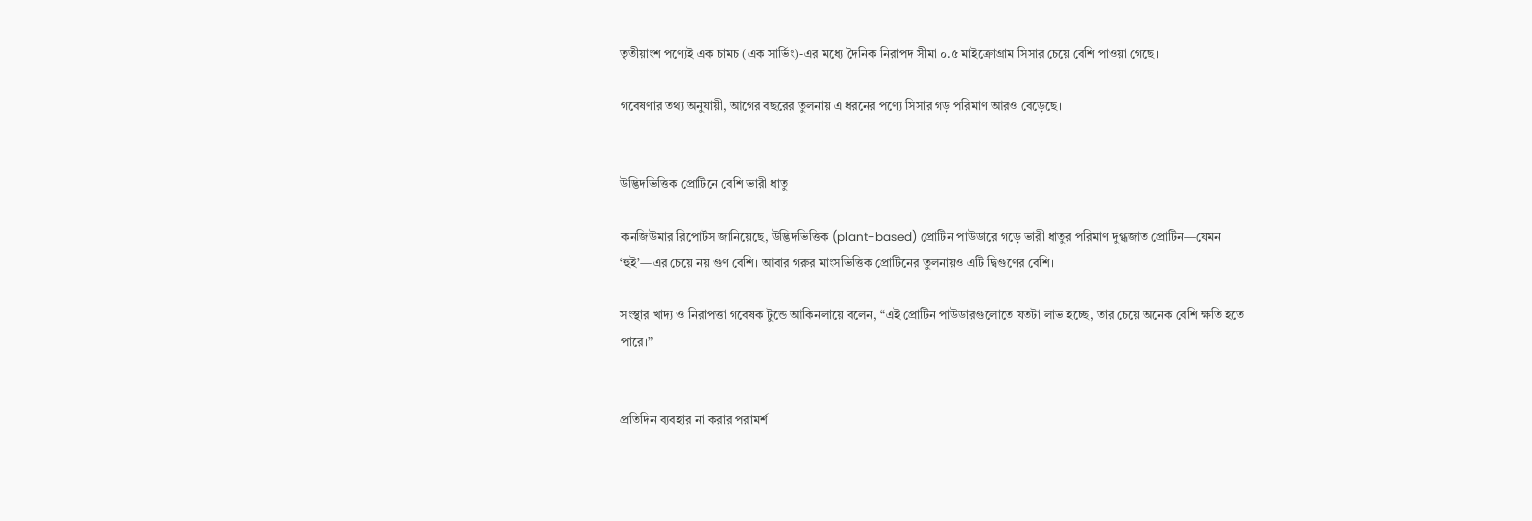তৃতীয়াংশ পণ্যেই এক চামচ (এক সার্ভিং)-এর মধ্যে দৈনিক নিরাপদ সীমা ০.৫ মাইক্রোগ্রাম সিসার চেয়ে বেশি পাওয়া গেছে।

গবেষণার তথ্য অনুযায়ী, আগের বছরের তুলনায় এ ধরনের পণ্যে সিসার গড় পরিমাণ আরও বেড়েছে।


উদ্ভিদভিত্তিক প্রোটিনে বেশি ভারী ধাতু

কনজিউমার রিপোর্টস জানিয়েছে, উদ্ভিদভিত্তিক (plant-based) প্রোটিন পাউডারে গড়ে ভারী ধাতুর পরিমাণ দুগ্ধজাত প্রোটিন—যেমন ‘হুই’—এর চেয়ে নয় গুণ বেশি। আবার গরুর মাংসভিত্তিক প্রোটিনের তুলনায়ও এটি দ্বিগুণের বেশি।

সংস্থার খাদ্য ও নিরাপত্তা গবেষক টুন্ডে আকিনলায়ে বলেন, “এই প্রোটিন পাউডারগুলোতে যতটা লাভ হচ্ছে, তার চেয়ে অনেক বেশি ক্ষতি হতে পারে।”


প্রতিদিন ব্যবহার না করার পরামর্শ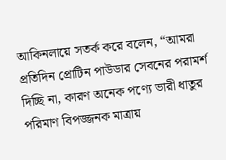আকিনলায়ে সতর্ক করে বলেন, “আমরা প্রতিদিন প্রোটিন পাউডার সেবনের পরামর্শ দিচ্ছি না, কারণ অনেক পণ্যে ভারী ধাতুর পরিমাণ বিপজ্জনক মাত্রায়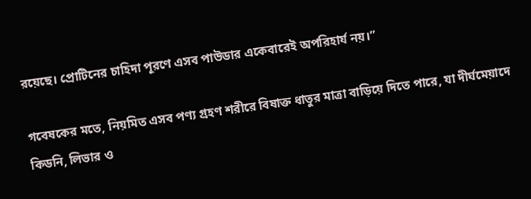রয়েছে। প্রোটিনের চাহিদা পূরণে এসব পাউডার একেবারেই অপরিহার্য নয়।”

গবেষকের মতে, নিয়মিত এসব পণ্য গ্রহণ শরীরে বিষাক্ত ধাতুর মাত্রা বাড়িয়ে দিতে পারে, যা দীর্ঘমেয়াদে কিডনি, লিভার ও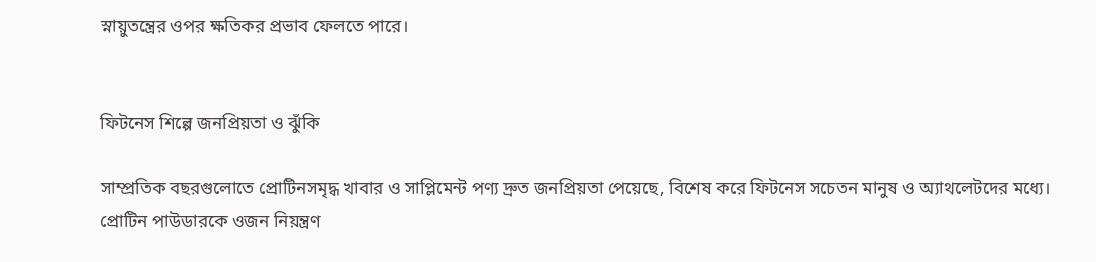স্নায়ুতন্ত্রের ওপর ক্ষতিকর প্রভাব ফেলতে পারে।


ফিটনেস শিল্পে জনপ্রিয়তা ও ঝুঁকি

সাম্প্রতিক বছরগুলোতে প্রোটিনসমৃদ্ধ খাবার ও সাপ্লিমেন্ট পণ্য দ্রুত জনপ্রিয়তা পেয়েছে, বিশেষ করে ফিটনেস সচেতন মানুষ ও অ্যাথলেটদের মধ্যে। প্রোটিন পাউডারকে ওজন নিয়ন্ত্রণ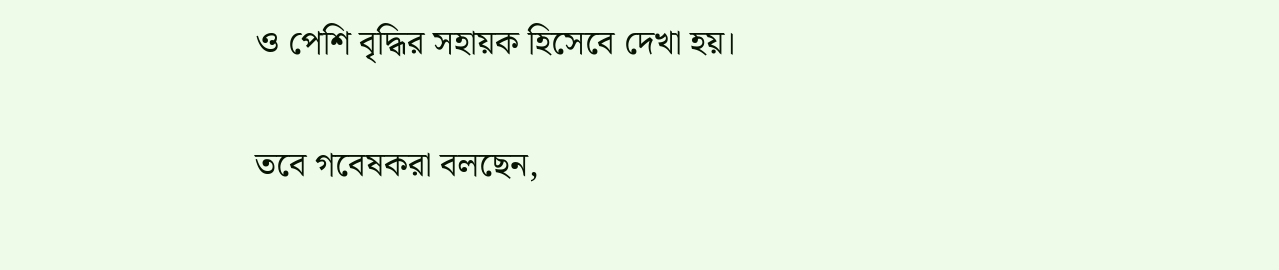ও পেশি বৃদ্ধির সহায়ক হিসেবে দেখা হয়।

তবে গবেষকরা বলছেন,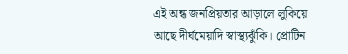এই অন্ধ জনপ্রিয়তার আড়ালে লুকিয়ে আছে দীর্ঘমেয়াদি স্বাস্থ্যঝুঁকি। প্রোটিন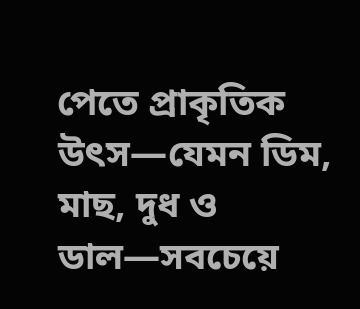পেতে প্রাকৃতিক উৎস—যেমন ডিম, মাছ, দুধ ও ডাল—সবচেয়ে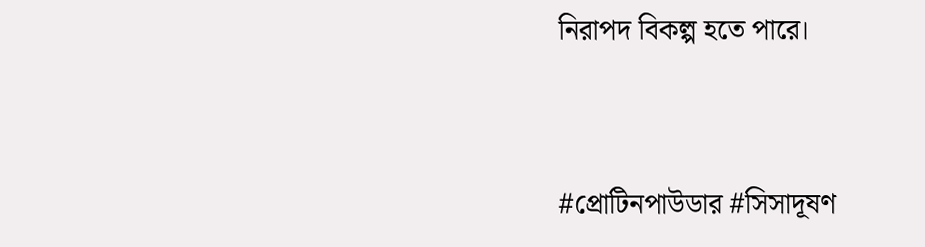নিরাপদ বিকল্প হতে পারে।


#প্রোটিনপাউডার #সিসাদূষণ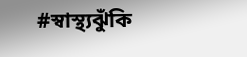#স্বাস্থ্যঝুঁকি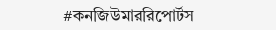#কনজিউমাররিপোর্টস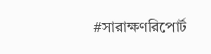#সারাক্ষণরিপোর্ট